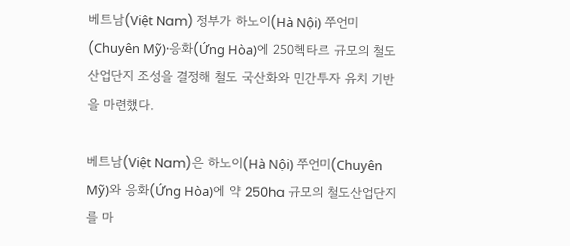베트남(Việt Nam) 정부가 하노이(Hà Nội) 쭈언미(Chuyên Mỹ)·응화(Ứng Hòa)에 250헥타르 규모의 철도산업단지 조성을 결정해 철도 국산화와 민간투자 유치 기반을 마련했다.

베트남(Việt Nam)은 하노이(Hà Nội) 쭈언미(Chuyên Mỹ)와 응화(Ứng Hòa)에 약 250ha 규모의 철도산업단지를 마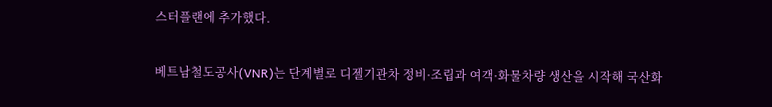스터플랜에 추가했다.

베트남철도공사(VNR)는 단계별로 디젤기관차 정비·조립과 여객·화물차량 생산을 시작해 국산화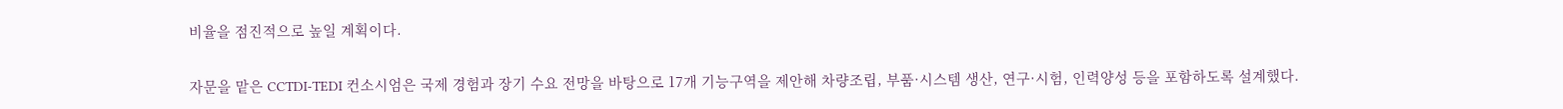비율을 점진적으로 높일 계획이다.

자문을 맡은 CCTDI-TEDI 컨소시엄은 국제 경험과 장기 수요 전망을 바탕으로 17개 기능구역을 제안해 차량조립, 부품·시스템 생산, 연구·시험, 인력양성 등을 포함하도록 설계했다.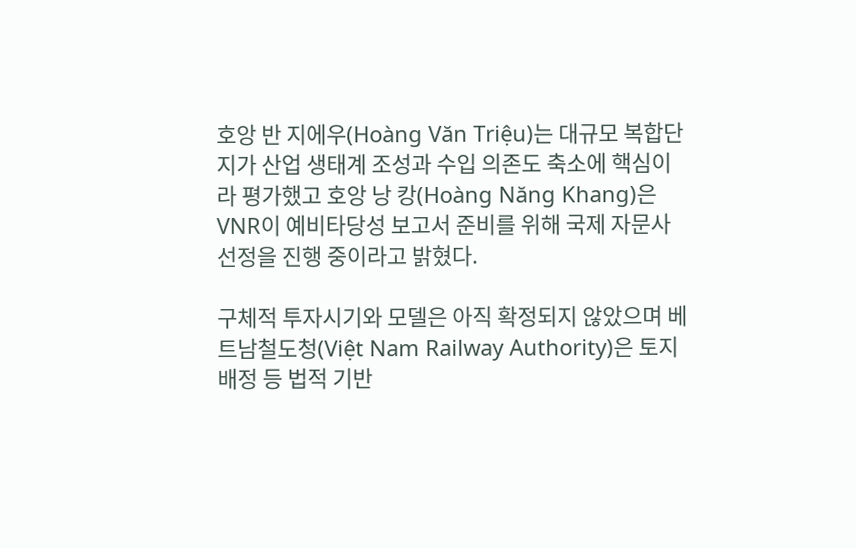호앙 반 지에우(Hoàng Văn Triệu)는 대규모 복합단지가 산업 생태계 조성과 수입 의존도 축소에 핵심이라 평가했고 호앙 낭 캉(Hoàng Năng Khang)은 VNR이 예비타당성 보고서 준비를 위해 국제 자문사 선정을 진행 중이라고 밝혔다.

구체적 투자시기와 모델은 아직 확정되지 않았으며 베트남철도청(Việt Nam Railway Authority)은 토지배정 등 법적 기반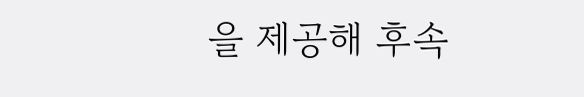을 제공해 후속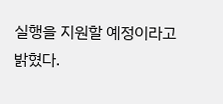실행을 지원할 예정이라고 밝혔다.